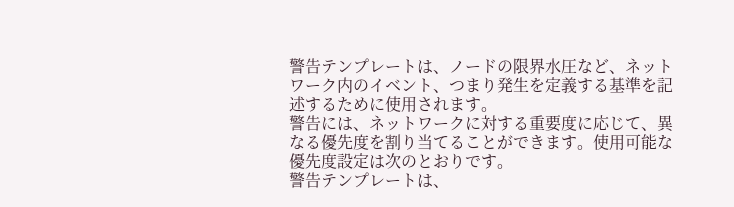警告テンプレートは、ノードの限界水圧など、ネットワーク内のイベント、つまり発生を定義する基準を記述するために使用されます。
警告には、ネットワークに対する重要度に応じて、異なる優先度を割り当てることができます。使用可能な優先度設定は次のとおりです。
警告テンプレートは、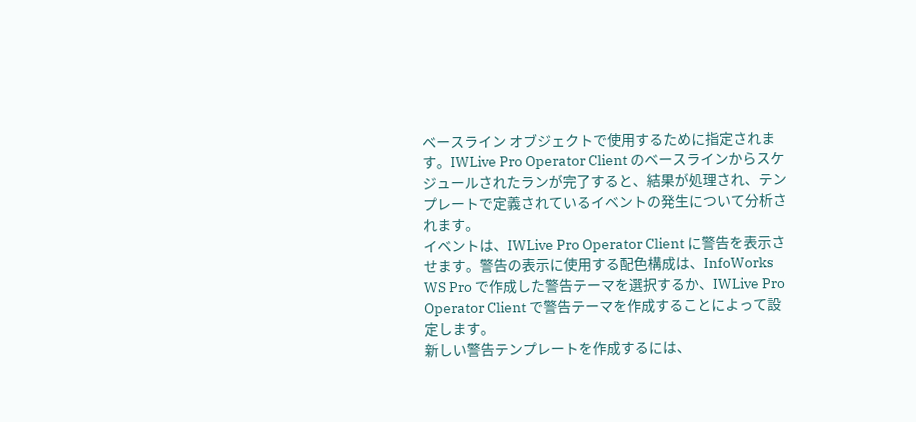ベースライン オブジェクトで使用するために指定されます。IWLive Pro Operator Client のベースラインからスケジュールされたランが完了すると、結果が処理され、テンプレートで定義されているイベントの発生について分析されます。
イベントは、IWLive Pro Operator Client に警告を表示させます。警告の表示に使用する配色構成は、InfoWorks WS Pro で作成した警告テーマを選択するか、IWLive Pro Operator Client で警告テーマを作成することによって設定します。
新しい警告テンプレートを作成するには、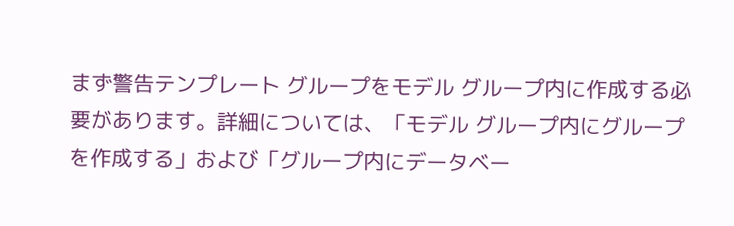まず警告テンプレート グループをモデル グループ内に作成する必要があります。詳細については、「モデル グループ内にグループを作成する」および「グループ内にデータベー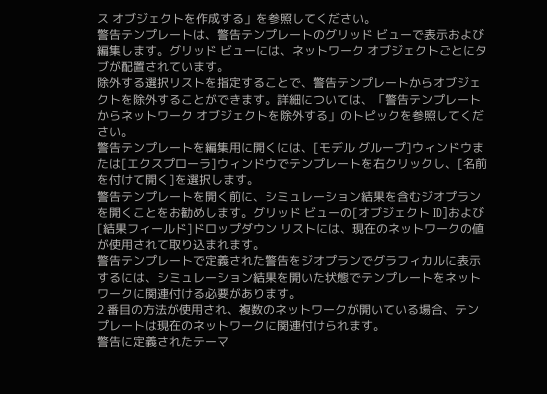ス オブジェクトを作成する」を参照してください。
警告テンプレートは、警告テンプレートのグリッド ビューで表示および編集します。グリッド ビューには、ネットワーク オブジェクトごとにタブが配置されています。
除外する選択リストを指定することで、警告テンプレートからオブジェクトを除外することができます。詳細については、「警告テンプレートからネットワーク オブジェクトを除外する」のトピックを参照してください。
警告テンプレートを編集用に開くには、[モデル グループ]ウィンドウまたは[エクスプローラ]ウィンドウでテンプレートを右クリックし、[名前を付けて開く]を選択します。
警告テンプレートを開く前に、シミュレーション結果を含むジオプランを開くことをお勧めします。グリッド ビューの[オブジェクト ID]および[結果フィールド]ドロップダウン リストには、現在のネットワークの値が使用されて取り込まれます。
警告テンプレートで定義された警告をジオプランでグラフィカルに表示するには、シミュレーション結果を開いた状態でテンプレートをネットワークに関連付ける必要があります。
2 番目の方法が使用され、複数のネットワークが開いている場合、テンプレートは現在のネットワークに関連付けられます。
警告に定義されたテーマ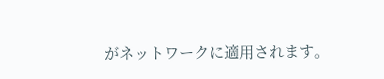がネットワークに適用されます。